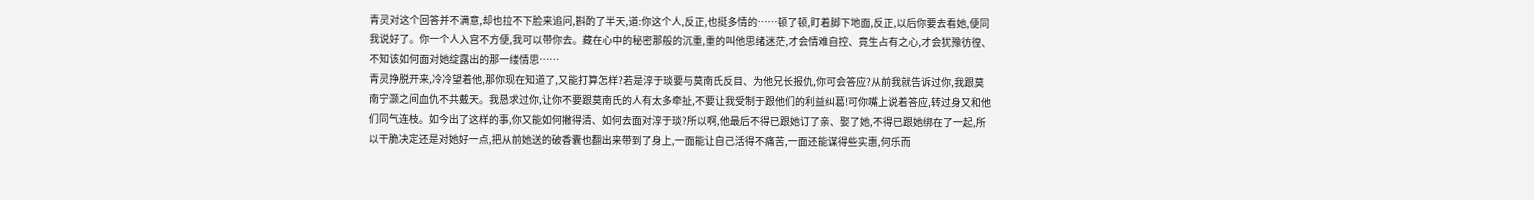青灵对这个回答并不满意,却也拉不下脸来追问,斟酌了半天,道:你这个人,反正,也挺多情的……顿了顿,盯着脚下地面,反正,以后你要去看她,便同我说好了。你一个人入宫不方便,我可以带你去。藏在心中的秘密那般的沉重,重的叫他思绪迷茫,才会情难自控、竟生占有之心,才会犹豫彷徨、不知该如何面对她绽露出的那一缕情思……
青灵挣脱开来,冷冷望着他,那你现在知道了,又能打算怎样?若是淳于琰要与莫南氏反目、为他兄长报仇,你可会答应?从前我就告诉过你,我跟莫南宁灏之间血仇不共戴天。我恳求过你,让你不要跟莫南氏的人有太多牵扯,不要让我受制于跟他们的利益纠葛!可你嘴上说着答应,转过身又和他们同气连枝。如今出了这样的事,你又能如何撇得清、如何去面对淳于琰?所以啊,他最后不得已跟她订了亲、娶了她,不得已跟她绑在了一起,所以干脆决定还是对她好一点,把从前她送的破香囊也翻出来带到了身上,一面能让自己活得不痛苦,一面还能谋得些实惠,何乐而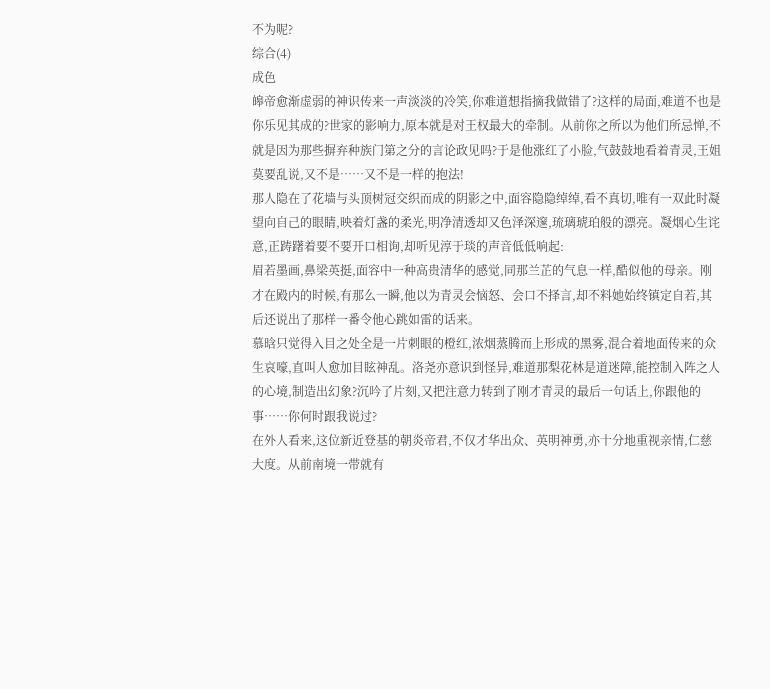不为呢?
综合(4)
成色
皞帝愈渐虚弱的神识传来一声淡淡的冷笑,你难道想指摘我做错了?这样的局面,难道不也是你乐见其成的?世家的影响力,原本就是对王权最大的牵制。从前你之所以为他们所忌惮,不就是因为那些摒弃种族门第之分的言论政见吗?于是他涨红了小脸,气鼓鼓地看着青灵,王姐莫要乱说,又不是……又不是一样的抱法!
那人隐在了花墙与头顶树冠交织而成的阴影之中,面容隐隐绰绰,看不真切,唯有一双此时凝望向自己的眼睛,映着灯盏的柔光,明净清透却又色泽深邃,琉璃琥珀般的漂亮。凝烟心生诧意,正踌躇着要不要开口相询,却听见淳于琰的声音低低响起:
眉若墨画,鼻梁英挺,面容中一种高贵清华的感觉,同那兰芷的气息一样,酷似他的母亲。刚才在殿内的时候,有那么一瞬,他以为青灵会恼怒、会口不择言,却不料她始终镇定自若,其后还说出了那样一番令他心跳如雷的话来。
慕晗只觉得入目之处全是一片刺眼的橙红,浓烟蒸腾而上形成的黑雾,混合着地面传来的众生哀嚎,直叫人愈加目眩神乱。洛尧亦意识到怪异,难道那梨花林是道迷障,能控制入阵之人的心境,制造出幻象?沉吟了片刻,又把注意力转到了刚才青灵的最后一句话上,你跟他的事……你何时跟我说过?
在外人看来,这位新近登基的朝炎帝君,不仅才华出众、英明神勇,亦十分地重视亲情,仁慈大度。从前南境一带就有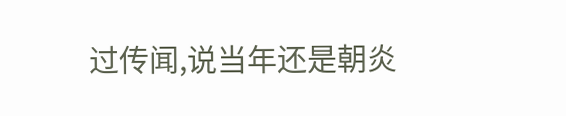过传闻,说当年还是朝炎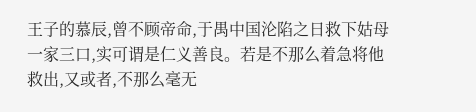王子的慕辰,曾不顾帝命,于禺中国沦陷之日救下姑母一家三口,实可谓是仁义善良。若是不那么着急将他救出,又或者,不那么毫无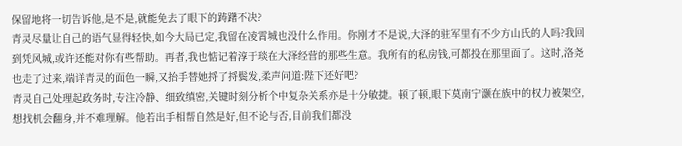保留地将一切告诉他,是不是,就能免去了眼下的踌躇不决?
青灵尽量让自己的语气显得轻快,如今大局已定,我留在凌霄城也没什么作用。你刚才不是说,大泽的驻军里有不少方山氏的人吗?我回到凭风城,或许还能对你有些帮助。再者,我也惦记着淳于琰在大泽经营的那些生意。我所有的私房钱,可都投在那里面了。这时,洛尧也走了过来,端详青灵的面色一瞬,又抬手替她捋了捋鬓发,柔声问道:陛下还好吧?
青灵自己处理起政务时,专注冷静、细致缜密,关键时刻分析个中复杂关系亦是十分敏捷。顿了顿,眼下莫南宁灏在族中的权力被架空,想找机会翻身,并不难理解。他若出手相帮自然是好,但不论与否,目前我们都没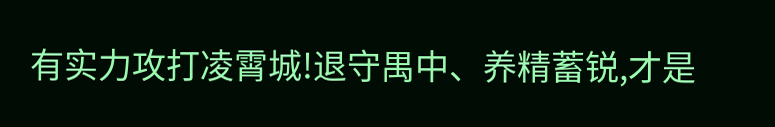有实力攻打凌霄城!退守禺中、养精蓄锐,才是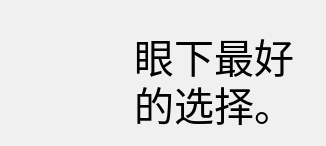眼下最好的选择。